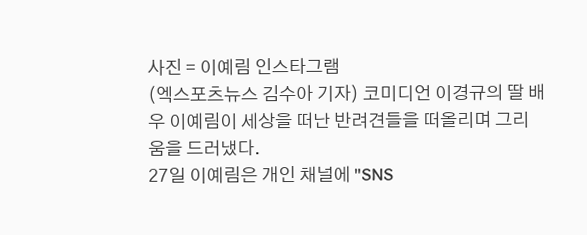사진 = 이예림 인스타그램
(엑스포츠뉴스 김수아 기자) 코미디언 이경규의 딸 배우 이예림이 세상을 떠난 반려견들을 떠올리며 그리움을 드러냈다.
27일 이예림은 개인 채널에 "SNS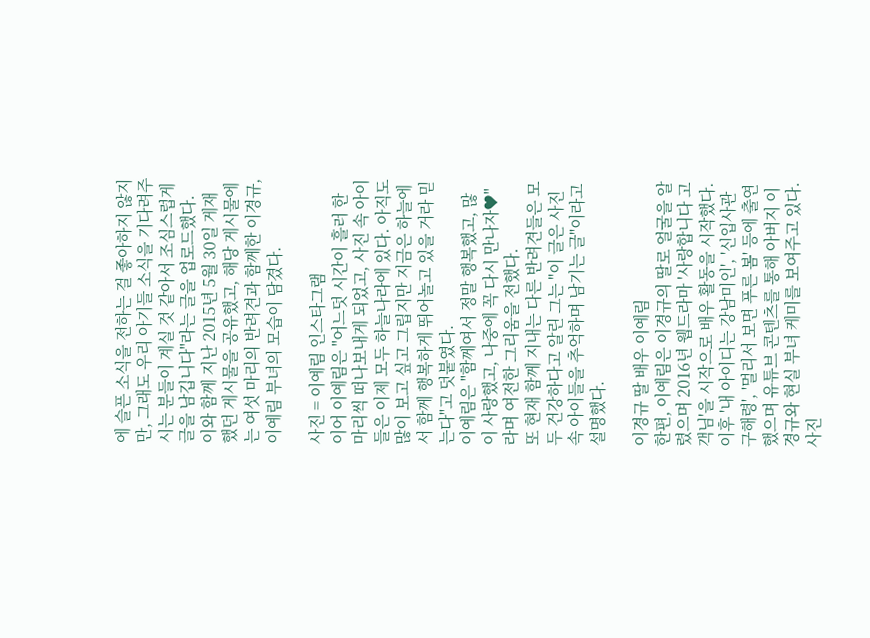에 슬픈 소식을 전하는 걸 좋아하지 않지만, 그래도 우리 아기들 소식을 기다려주시는 분들이 계실 것 같아서 조심스럽게 글을 남깁니다"라는 글을 업로드했다.
이와 함께 지난 2015년 5월 30일 게재했던 게시물을 공유했고, 해당 게시물에는 여섯 마리의 반려견과 함께한 이경규, 이예림 부녀의 모습이 담겼다.

사진 = 이예림 인스타그램
이어 이예림은 "어느덧 시간이 흘러 한 마리씩 떠나보내게 되었고, 사진 속 아이들은 이제 모두 하늘나라에 있다. 아직도 많이 보고 싶고 그립지만 지금은 하늘에서 함께 행복하게 뛰어놀고 있을 거라 믿는다"고 덧붙였다.
이예림은 "함께여서 정말 행복했고, 많이 사랑했고, 나중에 꼭 다시 만나자♥"라며 여전한 그리움을 전했다.
또 현재 함께 지내는 다른 반려견들은 모두 건강하다고 알린 그는 "이 글은 사진 속 아이들을 추억하며 남기는 글"이라고 설명했다.

이경규 딸 배우 이예림
한편, 이예림은 이경규의 딸로 얼굴을 알렸으며 2016년 웹드라마 '사랑합니다 고객님'을 시작으로 배우 활동을 시작했다.
이후 '내 아이디는 강남미인', '신입사관 구해령', '멀리서 보면 푸른 봄' 등에 출연했으며 유튜브 콘텐츠를 통해 아버지 이경규와 현실 부녀 케미를 보여주고 있다.
사진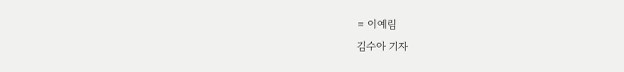= 이예림
김수아 기자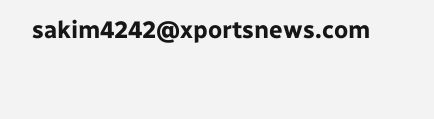sakim4242@xportsnews.com